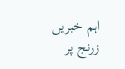اہم خبریں
زرنج پر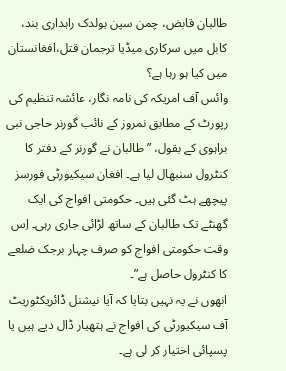طالبان قابض، چمن سپن بولدک راہداری بند، کابل میں سرکاری میڈیا ترجمان قتل،افغانستان میں کیا ہو رہا ہے؟
وائس آف امریکہ کی نامہ نگار، عائشہ تنظیم کی رپورٹ کے مطابق نمروز کے نائب گورنر حاجی نبی براہوی کے بقول، ”طالبان نے گورنر کے دفتر کا کنٹرول سنبھال لیا ہے۔ افغان سیکیورٹی فورسز پیچھے ہٹ گئی ہیں۔ حکومتی افواج کی ایک گھنٹے تک طالبان کے ساتھ لڑائی جاری رہی۔ اِس وقت حکومتی افواج کو صرف چہار برجک ضلعے کا کنٹرول حاصل ہے”۔
انھوں نے یہ نہیں بتایا کہ آیا نیشنل ڈائریکٹوریٹ آف سیکیورٹی کی افواج نے ہتھیار ڈال دیے ہیں یا پسپائی اختیار کر لی ہے۔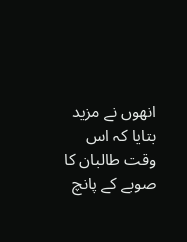انھوں نے مزید بتایا کہ اس وقت طالبان کا صوبے کے پانچ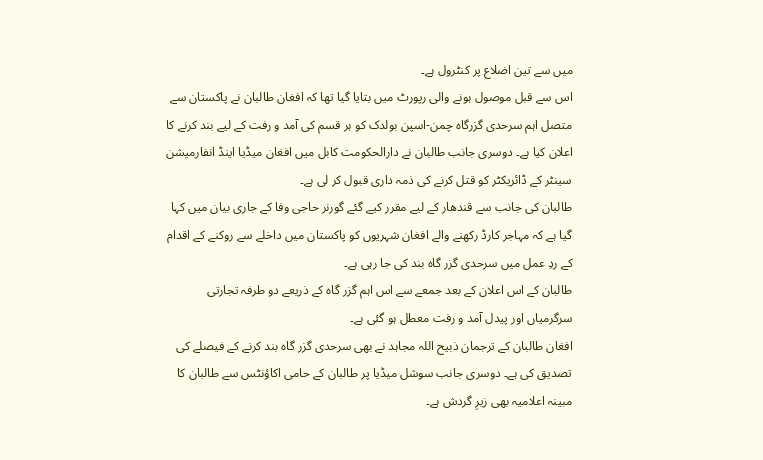میں سے تین اضلاع پر کنٹرول ہے۔
اس سے قبل موصول ہونے والی رپورٹ میں بتایا گیا تھا کہ افغان طالبان نے پاکستان سے متصل اہم سرحدی گزرگاہ چمن-اسپن بولدک کو ہر قسم کی آمد و رفت کے لیے بند کرنے کا اعلان کیا ہے۔ دوسری جانب طالبان نے دارالحکومت کابل میں افغان میڈیا اینڈ انفارمیشن سینٹر کے ڈائریکٹر کو قتل کرنے کی ذمہ داری قبول کر لی ہے۔
طالبان کی جانب سے قندھار کے لیے مقرر کیے گئے گورنر حاجی وفا کے جاری بیان میں کہا گیا ہے کہ مہاجر کارڈ رکھنے والے افغان شہریوں کو پاکستان میں داخلے سے روکنے کے اقدام کے ردِ عمل میں سرحدی گزر گاہ بند کی جا رہی ہے۔
طالبان کے اس اعلان کے بعد جمعے سے اس اہم گزر گاہ کے ذریعے دو طرفہ تجارتی سرگرمیاں اور پیدل آمد و رفت معطل ہو گئی ہے۔
افغان طالبان کے ترجمان ذبیح اللہ مجاہد نے بھی سرحدی گزر گاہ بند کرنے کے فیصلے کی تصدیق کی ہے۔ دوسری جانب سوشل میڈیا پر طالبان کے حامی اکاؤنٹس سے طالبان کا مبینہ اعلامیہ بھی زیرِ گردش ہے۔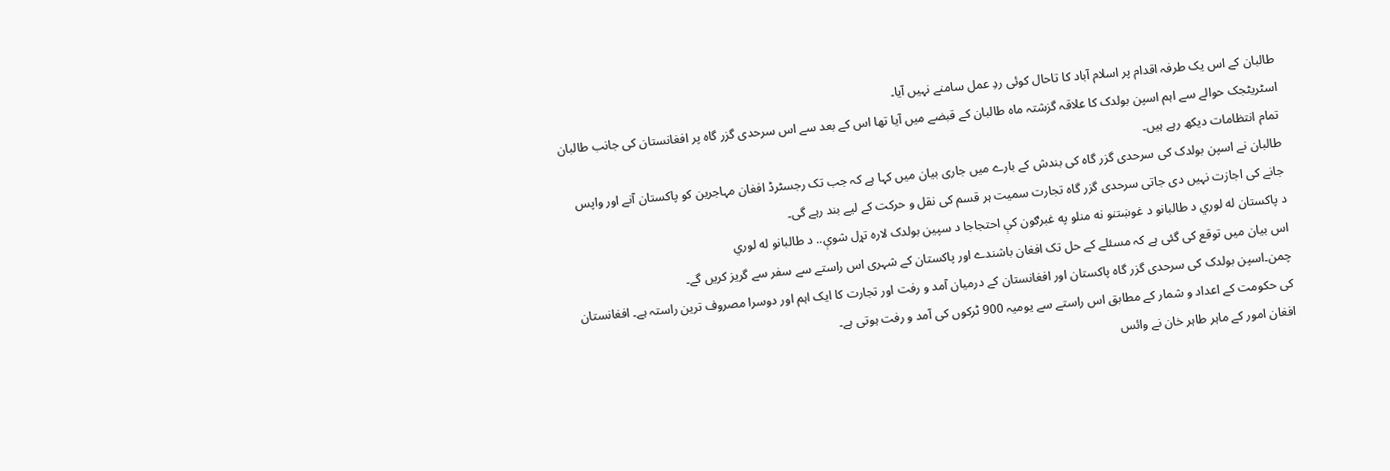طالبان کے اس یک طرفہ اقدام پر اسلام آباد کا تاحال کوئی ردِ عمل سامنے نہیں آیا۔
اسٹریٹجک حوالے سے اہم اسپن بولدک کا علاقہ گزشتہ ماہ طالبان کے قبضے میں آیا تھا اس کے بعد سے اس سرحدی گزر گاہ پر افغانستان کی جانب طالبان تمام انتظامات دیکھ رہے ہیں۔
طالبان نے اسپن بولدک کی سرحدی گزر گاہ کی بندش کے بارے میں جاری بیان میں کہا ہے کہ جب تک رجسٹرڈ افغان مہاجرین کو پاکستان آنے اور واپس جانے کی اجازت نہیں دی جاتی سرحدی گزر گاہ تجارت سمیت ہر قسم کی نقل و حرکت کے لیے بند رہے گی۔
د پاکستان له لوري د طالبانو د غوښتنو نه منلو په غبرګون کې احتجاجا د سپين بولدک لاره تړل شوې.. د طالبانو له لوري
اس بیان میں توقع کی گئی ہے کہ مسئلے کے حل تک افغان باشندے اور پاکستان کے شہری اس راستے سے سفر سے گریز کریں گے۔
چمن۔اسپن بولدک کی سرحدی گزر گاہ پاکستان اور افغانستان کے درمیان آمد و رفت اور تجارت کا ایک اہم اور دوسرا مصروف ترین راستہ ہے۔ افغانستان کی حکومت کے اعداد و شمار کے مطابق اس راستے سے یومیہ 900 ٹرکوں کی آمد و رفت ہوتی ہے۔
افغان امور کے ماہر طاہر خان نے وائس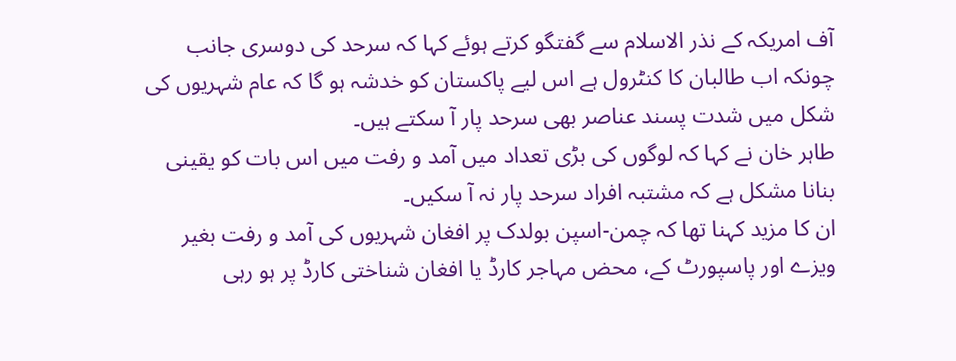آف امریکہ کے نذر الاسلام سے گفتگو کرتے ہوئے کہا کہ سرحد کی دوسری جانب چونکہ اب طالبان کا کنٹرول ہے اس لیے پاکستان کو خدشہ ہو گا کہ عام شہریوں کی شکل میں شدت پسند عناصر بھی سرحد پار آ سکتے ہیں۔
طاہر خان نے کہا کہ لوگوں کی بڑی تعداد میں آمد و رفت میں اس بات کو یقینی بنانا مشکل ہے کہ مشتبہ افراد سرحد پار نہ آ سکیں۔
ان کا مزید کہنا تھا کہ چمن-اسپن بولدک پر افغان شہریوں کی آمد و رفت بغیر ویزے اور پاسپورٹ کے، محض مہاجر کارڈ یا افغان شناختی کارڈ پر ہو رہی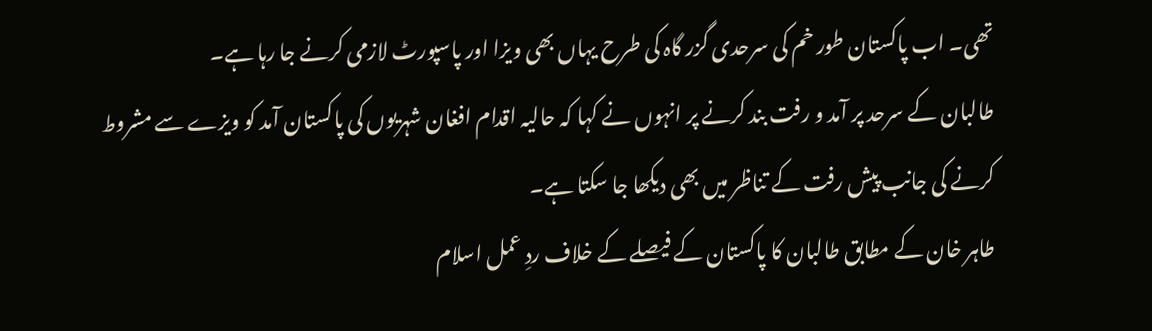تھی۔ اب پاکستان طور خم کی سرحدی گزر گاہ کی طرح یہاں بھی ویزا اور پاسپورٹ لازمی کرنے جا رہا ہے۔
طالبان کے سرحد پر آمد و رفت بند کرنے پر انہوں نے کہا کہ حالیہ اقدام افغان شہریوں کی پاکستان آمد کو ویزے سے مشروط کرنے کی جانب پیش رفت کے تناظر میں بھی دیکھا جا سکتا ہے۔
طاہر خان کے مطابق طالبان کا پاکستان کے فیصلے کے خلاف ردِ عمل اسلام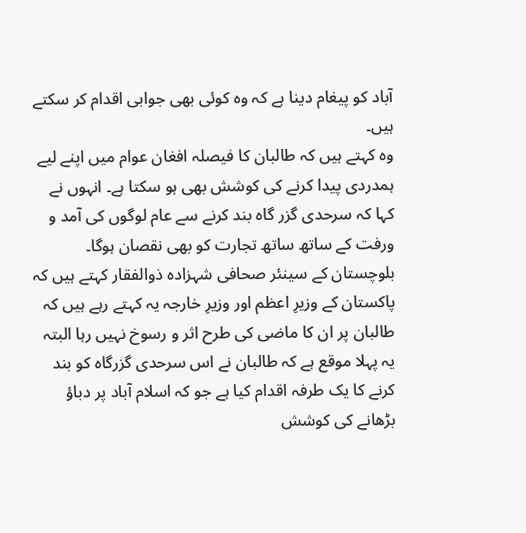آباد کو پیغام دینا ہے کہ وہ کوئی بھی جوابی اقدام کر سکتے ہیں۔
وہ کہتے ہیں کہ طالبان کا فیصلہ افغان عوام میں اپنے لیے ہمدردی پیدا کرنے کی کوشش بھی ہو سکتا ہے۔ انہوں نے کہا کہ سرحدی گزر گاہ بند کرنے سے عام لوگوں کی آمد و ورفت کے ساتھ ساتھ تجارت کو بھی نقصان ہوگا۔
بلوچستان کے سینئر صحافی شہزادہ ذوالفقار کہتے ہیں کہ پاکستان کے وزیرِ اعظم اور وزیرِ خارجہ یہ کہتے رہے ہیں کہ طالبان پر ان کا ماضی کی طرح اثر و رسوخ نہیں رہا البتہ یہ پہلا موقع ہے کہ طالبان نے اس سرحدی گزرگاہ کو بند کرنے کا یک طرفہ اقدام کیا ہے جو کہ اسلام آباد پر دباؤ بڑھانے کی کوشش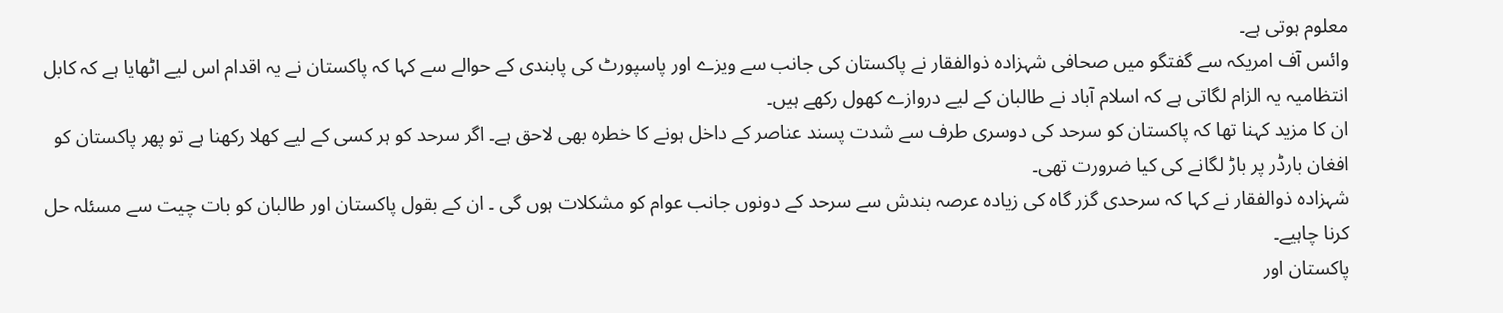معلوم ہوتی ہے۔
وائس آف امریکہ سے گفتگو میں صحافی شہزادہ ذوالفقار نے پاکستان کی جانب سے ویزے اور پاسپورٹ کی پابندی کے حوالے سے کہا کہ پاکستان نے یہ اقدام اس لیے اٹھایا ہے کہ کابل انتظامیہ یہ الزام لگاتی ہے کہ اسلام آباد نے طالبان کے لیے دروازے کھول رکھے ہیں۔
ان کا مزید کہنا تھا کہ پاکستان کو سرحد کی دوسری طرف سے شدت پسند عناصر کے داخل ہونے کا خطرہ بھی لاحق ہے۔ اگر سرحد کو ہر کسی کے لیے کھلا رکھنا ہے تو پھر پاکستان کو افغان بارڈر پر باڑ لگانے کی کیا ضرورت تھی۔
شہزادہ ذوالفقار نے کہا کہ سرحدی گزر گاہ کی زیادہ عرصہ بندش سے سرحد کے دونوں جانب عوام کو مشکلات ہوں گی ۔ ان کے بقول پاکستان اور طالبان کو بات چیت سے مسئلہ حل کرنا چاہیے۔
پاکستان اور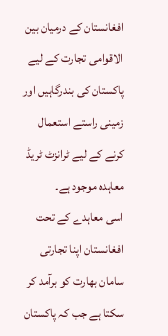افغانستان کے درمیان بین الاقوامی تجارت کے لیے پاکستان کی بندرگاہیں اور زمینی راستے استعمال کرنے کے لیے ٹرانزٹ ٹریڈ معاہدہ موجود ہے۔
اسی معاہدے کے تحت افغانستان اپنا تجارتی سامان بھارت کو برآمد کر سکتا ہے جب کہ پاکستان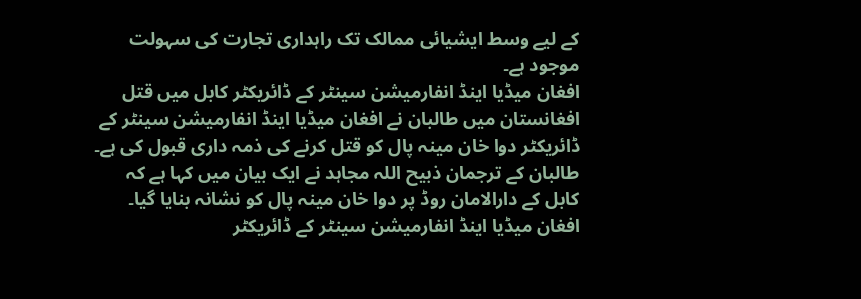کے لیے وسط ایشیائی ممالک تک راہداری تجارت کی سہولت موجود ہے۔
افغان میڈیا اینڈ انفارمیشن سینٹر کے ڈائریکٹر کابل میں قتل
افغانستان میں طالبان نے افغان میڈیا اینڈ انفارمیشن سینٹر کے ڈائریکٹر دوا خان مینہ پال کو قتل کرنے کی ذمہ داری قبول کی ہے۔
طالبان کے ترجمان ذبیح اللہ مجاہد نے ایک بیان میں کہا ہے کہ کابل کے دارالامان روڈ پر دوا خان مینہ پال کو نشانہ بنایا گیا۔
افغان میڈیا اینڈ انفارمیشن سینٹر کے ڈائریکٹر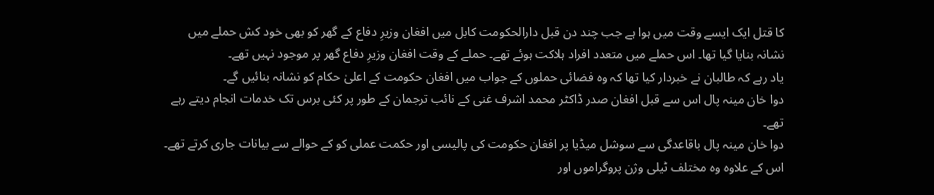کا قتل ایک ایسے وقت میں ہوا ہے جب چند دن قبل دارالحکومت کابل میں افغان وزیرِ دفاع کے گھر کو بھی خود کش حملے میں نشانہ بنایا گیا تھا۔ اس حملے میں متعدد افراد ہلاکت ہوئے تھے۔ حملے کے وقت افغان وزیرِ دفاع گھر پر موجود نہیں تھے۔
یاد رہے کہ طالبان نے خبردار کیا تھا کہ وہ فضائی حملوں کے جواب میں افغان حکومت کے اعلیٰ حکام کو نشانہ بنائیں گے۔
دوا خان مینہ پال اس سے قبل افغان صدر ڈاکٹر محمد اشرف غنی کے نائب ترجمان کے طور پر کئی برس تک خدمات انجام دیتے رہے تھے۔
دوا خان مینہ پال باقاعدگی سے سوشل میڈیا پر افغان حکومت کی پالیسی اور حکمت عملی کو کے حوالے سے بیانات جاری کرتے تھے۔ اس کے علاوہ وہ مختلف ٹیلی وژن پروگراموں اور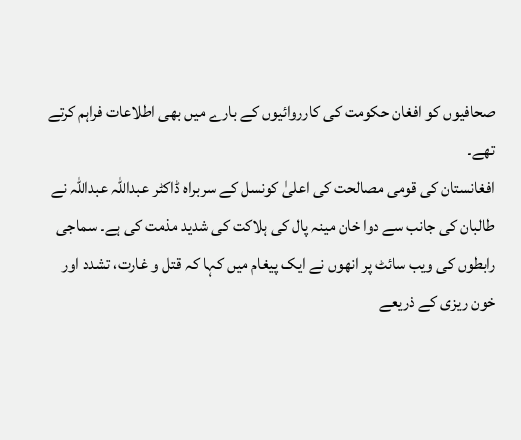صحافیوں کو افغان حکومت کی کارروائیوں کے بارے میں بھی اطلاعات فراہم کرتے تھے۔
افغانستان کی قومی مصالحت کی اعلیٰ کونسل کے سربراہ ڈاکٹر عبداللہ عبداللہ نے طالبان کی جانب سے دوا خان مینہ پال کی ہلاکت کی شدید مذمت کی ہے۔ سماجی رابطوں کی ویب سائٹ پر انھوں نے ایک پیغام میں کہا کہ قتل و غارت، تشدد اور خون ریزی کے ذریعے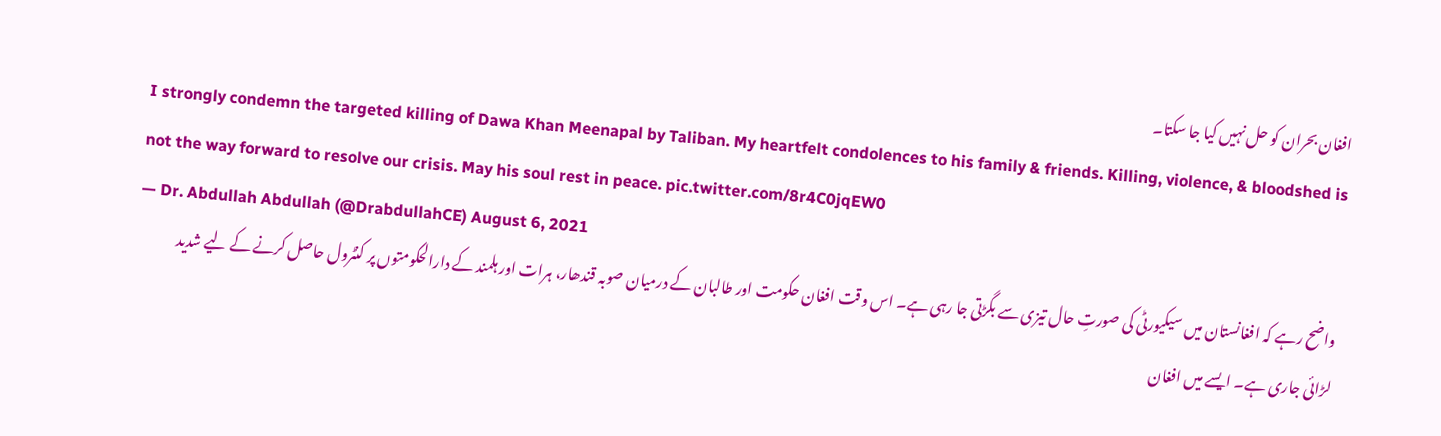افغان بحران کو حل نہیں کیا جا سکتا۔
I strongly condemn the targeted killing of Dawa Khan Meenapal by Taliban. My heartfelt condolences to his family & friends. Killing, violence, & bloodshed is not the way forward to resolve our crisis. May his soul rest in peace. pic.twitter.com/8r4C0jqEW0
— Dr. Abdullah Abdullah (@DrabdullahCE) August 6, 2021
واضح رہے کہ افغانستان میں سیکیورٹی کی صورتِ حال تیزی سے بگڑتی جا رہی ہے۔ اس وقت افغان حکومت اور طالبان کے درمیان صوبہ قندھار، ہرات اور ہلمند کے دارالحکومتوں پر کنٹرول حاصل کرنے کے لیے شدید لڑائی جاری ہے۔ ایسے میں افغان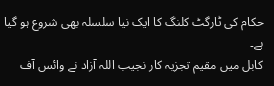حکام کی ٹارگٹ کلنگ کا ایک نیا سلسلہ بھی شروع ہو گیا ہے۔
کابل میں مقیم تجزیہ کار نجیب اللہ آزاد نے وائس آف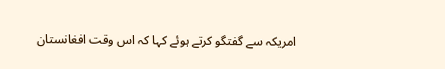امریکہ سے گفتگو کرتے ہوئے کہا کہ اس وقت افغانستان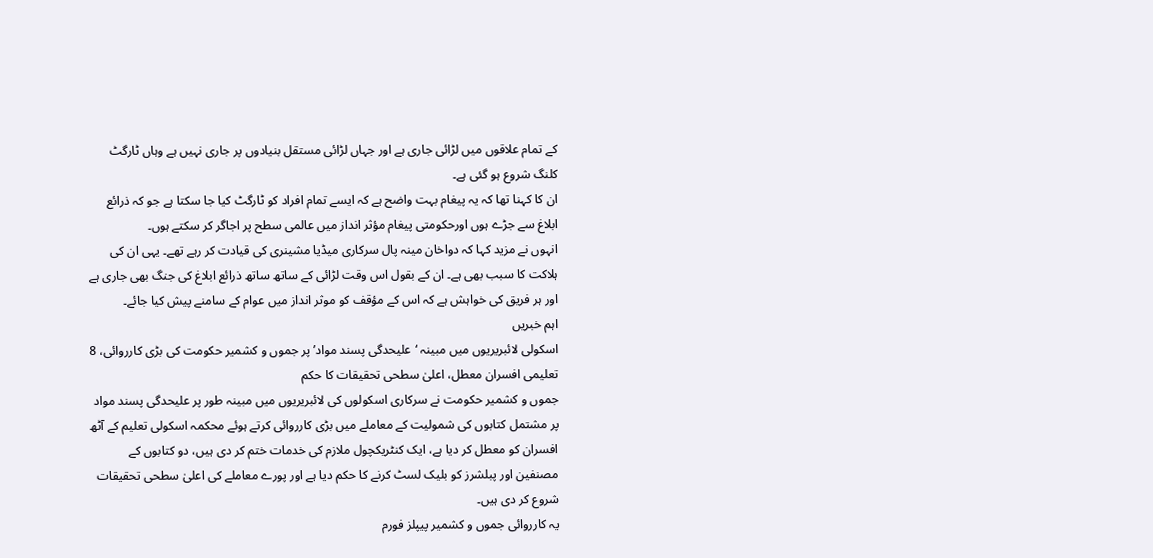کے تمام علاقوں میں لڑائی جاری ہے اور جہاں لڑائی مستقل بنیادوں پر جاری نہیں ہے وہاں ٹارگٹ کلنگ شروع ہو گئی ہے۔
ان کا کہنا تھا کہ یہ پیغام بہت واضح ہے کہ ایسے تمام افراد کو ٹارگٹ کیا جا سکتا ہے جو کہ ذرائع ابلاغ سے جڑے ہوں اورحکومتی پیغام مؤثر انداز میں عالمی سطح پر اجاگر کر سکتے ہوں۔
انہوں نے مزید کہا کہ دواخان مینہ پال سرکاری میڈیا مشینری کی قیادت کر رہے تھے۔ یہی ان کی ہلاکت کا سبب بھی ہے۔ ان کے بقول اس وقت لڑائی کے ساتھ ساتھ ذرائع ابلاغ کی جنگ بھی جاری ہے اور ہر فریق کی خواہش ہے کہ اس کے مؤقف کو موثر انداز میں عوام کے سامنے پیش کیا جائے۔
اہم خبریں
اسکولی لائبریریوں میں مبینہ ‘علیحدگی پسند مواد’ پر جموں و کشمیر حکومت کی بڑی کارروائی، 8 تعلیمی افسران معطل، اعلیٰ سطحی تحقیقات کا حکم
جموں و کشمیر حکومت نے سرکاری اسکولوں کی لائبریریوں میں مبینہ طور پر علیحدگی پسند مواد پر مشتمل کتابوں کی شمولیت کے معاملے میں بڑی کارروائی کرتے ہوئے محکمہ اسکولی تعلیم کے آٹھ افسران کو معطل کر دیا ہے، ایک کنٹریکچول ملازم کی خدمات ختم کر دی ہیں، دو کتابوں کے مصنفین اور پبلشرز کو بلیک لسٹ کرنے کا حکم دیا ہے اور پورے معاملے کی اعلیٰ سطحی تحقیقات شروع کر دی ہیں۔
یہ کارروائی جموں و کشمیر پیپلز فورم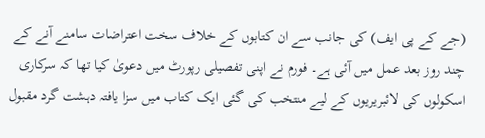(جے کے پی ایف) کی جانب سے ان کتابوں کے خلاف سخت اعتراضات سامنے آنے کے چند روز بعد عمل میں آئی ہے۔ فورم نے اپنی تفصیلی رپورٹ میں دعویٰ کیا تھا کہ سرکاری اسکولوں کی لائبریریوں کے لیے منتخب کی گئی ایک کتاب میں سزا یافتہ دہشت گرد مقبول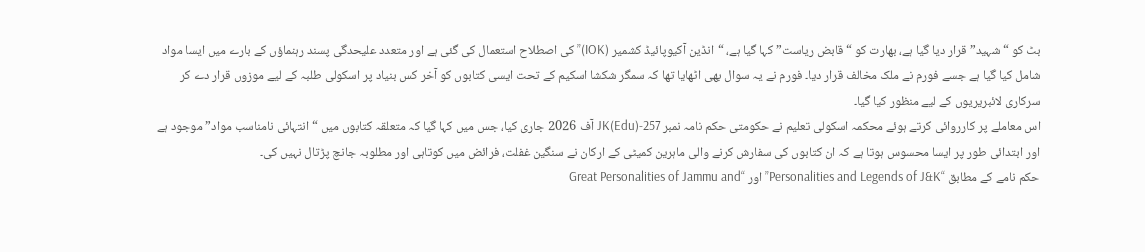بٹ کو “شہید” قرار دیا گیا ہے، بھارت کو “قابض ریاست” کہا گیا ہے، “انڈین آکیوپائیڈ کشمیر (IOK)” کی اصطلاح استعمال کی گئی ہے اور متعدد علیحدگی پسند رہنماؤں کے بارے میں ایسا مواد شامل کیا گیا ہے جسے فورم نے ملک مخالف قرار دیا۔ فورم نے یہ سوال بھی اٹھایا تھا کہ سمگر شکشا اسکیم کے تحت ایسی کتابوں کو آخر کس بنیاد پر اسکولی طلبہ کے لیے موزوں قرار دے کر سرکاری لائبریریوں کے لیے منظور کیا گیا۔
اس معاملے پر کارروائی کرتے ہوئے محکمہ اسکولی تعلیم نے حکومتی حکم نامہ نمبر 257-JK(Edu) آف 2026 جاری کیا، جس میں کہا گیا کہ متعلقہ کتابوں میں “انتہائی نامناسب مواد” موجود ہے اور ابتدائی طور پر ایسا محسوس ہوتا ہے کہ ان کتابوں کی سفارش کرنے والی ماہرین کمیٹی کے ارکان نے سنگین غفلت، فرائض میں کوتاہی اور مطلوبہ جانچ پڑتال نہیں کی۔
حکم نامے کے مطابق “Personalities and Legends of J&K” اور “Great Personalities of Jammu and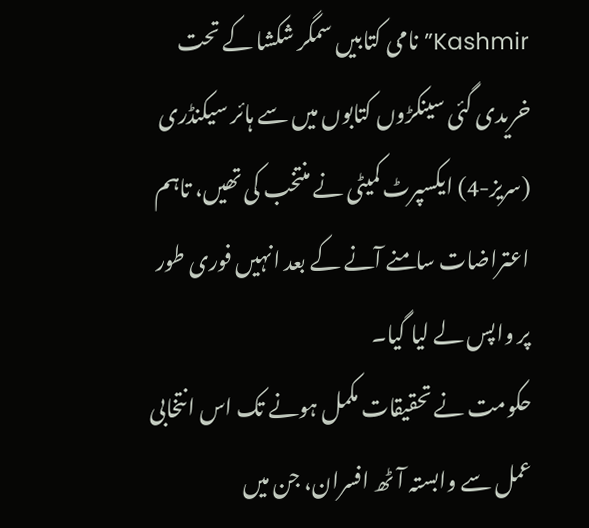Kashmir” نامی کتابیں سمگر شکشا کے تحت خریدی گئی سینکڑوں کتابوں میں سے ہائر سیکنڈری (سریز-4) ایکسپرٹ کمیٹی نے منتخب کی تھیں، تاہم اعتراضات سامنے آنے کے بعد انہیں فوری طور پر واپس لے لیا گیا۔
حکومت نے تحقیقات مکمل ہونے تک اس انتخابی عمل سے وابستہ آٹھ افسران، جن میں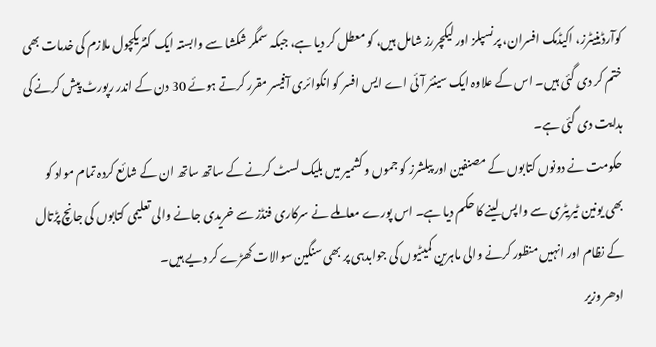کوآرڈینیٹرز، اکیڈمک افسران، پرنسپلز اور لیکچررز شامل ہیں، کو معطل کر دیا ہے، جبکہ سمگر شکشا سے وابستہ ایک کنٹریکچول ملازم کی خدمات بھی ختم کر دی گئی ہیں۔ اس کے علاوہ ایک سینئر آئی اے ایس افسر کو انکوائری آفیسر مقرر کرتے ہوئے 30 دن کے اندر رپورٹ پیش کرنے کی ہدایت دی گئی ہے۔
حکومت نے دونوں کتابوں کے مصنفین اور پبلشرز کو جموں و کشمیر میں بلیک لسٹ کرنے کے ساتھ ساتھ ان کے شائع کردہ تمام مواد کو بھی یونین ٹیریٹری سے واپس لینے کا حکم دیا ہے۔ اس پورے معاملے نے سرکاری فنڈز سے خریدی جانے والی تعلیمی کتابوں کی جانچ پڑتال کے نظام اور انہیں منظور کرنے والی ماہرین کمیٹیوں کی جوابدہی پر بھی سنگین سوالات کھڑے کر دیے ہیں۔
ادھر وزیر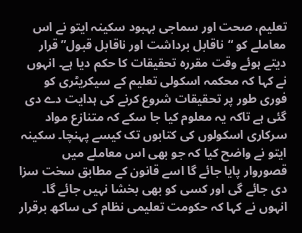تعلیم، صحت اور سماجی بہبود سکینہ ایتو نے اس معاملے کو “ناقابل برداشت اور ناقابل قبول” قرار دیتے ہوئے وقت مقررہ تحقیقات کا حکم دیا ہے۔ انہوں نے کہا کہ محکمہ اسکولی تعلیم کے سیکریٹری کو فوری طور پر تحقیقات شروع کرنے کی ہدایت دے دی گئی ہے تاکہ یہ معلوم کیا جا سکے کہ متنازع مواد سرکاری اسکولوں کی کتابوں تک کیسے پہنچا۔ سکینہ ایتو نے واضح کیا کہ جو بھی اس معاملے میں قصوروار پایا جائے گا اسے قانون کے مطابق سخت سزا دی جائے گی اور کسی کو بھی بخشا نہیں جائے گا۔ انہوں نے کہا کہ حکومت تعلیمی نظام کی ساکھ برقرار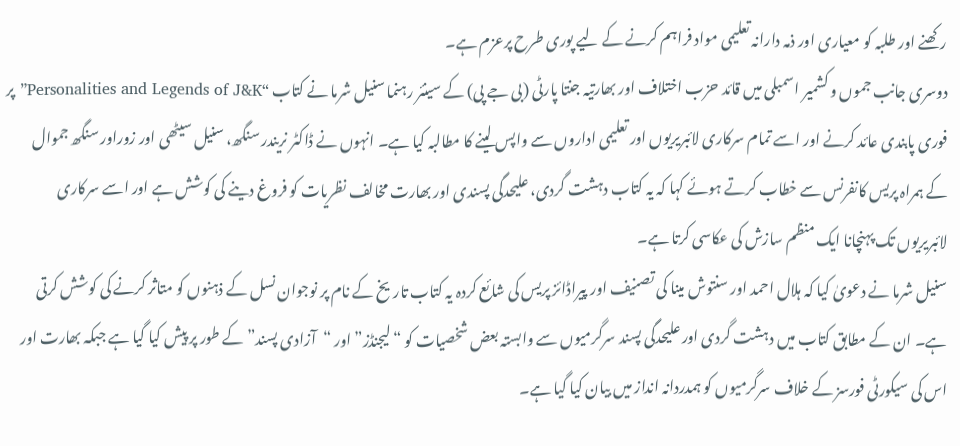رکھنے اور طلبہ کو معیاری اور ذمہ دارانہ تعلیمی مواد فراہم کرنے کے لیے پوری طرح پرعزم ہے۔
دوسری جانب جموں و کشمیر اسمبلی میں قائد حزب اختلاف اور بھارتیہ جنتا پارٹی (بی جے پی) کے سینئر رہنما سنیل شرما نے کتاب “Personalities and Legends of J&K” پر فوری پابندی عائد کرنے اور اسے تمام سرکاری لائبریریوں اور تعلیمی اداروں سے واپس لینے کا مطالبہ کیا ہے۔ انہوں نے ڈاکٹر نریندر سنگھ، سنیل سیٹھی اور زوراور سنگھ جموال کے ہمراہ پریس کانفرنس سے خطاب کرتے ہوئے کہا کہ یہ کتاب دہشت گردی، علیحدگی پسندی اور بھارت مخالف نظریات کو فروغ دینے کی کوشش ہے اور اسے سرکاری لائبریریوں تک پہنچانا ایک منظم سازش کی عکاسی کرتا ہے۔
سنیل شرما نے دعویٰ کیا کہ ہلال احمد اور سنتوش مینا کی تصنیف اور پیراڈائز پریس کی شائع کردہ یہ کتاب تاریخ کے نام پر نوجوان نسل کے ذہنوں کو متاثر کرنے کی کوشش کرتی ہے۔ ان کے مطابق کتاب میں دہشت گردی اور علیحدگی پسند سرگرمیوں سے وابستہ بعض شخصیات کو “لیجنڈز” اور “آزادی پسند” کے طور پر پیش کیا گیا ہے جبکہ بھارت اور اس کی سیکورٹی فورسز کے خلاف سرگرمیوں کو ہمدردانہ انداز میں بیان کیا گیا ہے۔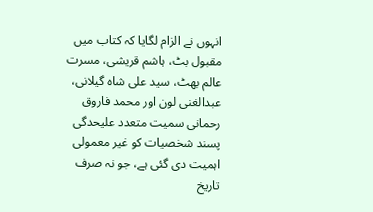انہوں نے الزام لگایا کہ کتاب میں مقبول بٹ، ہاشم قریشی، مسرت عالم بھٹ، سید علی شاہ گیلانی، عبدالغنی لون اور محمد فاروق رحمانی سمیت متعدد علیحدگی پسند شخصیات کو غیر معمولی اہمیت دی گئی ہے، جو نہ صرف تاریخ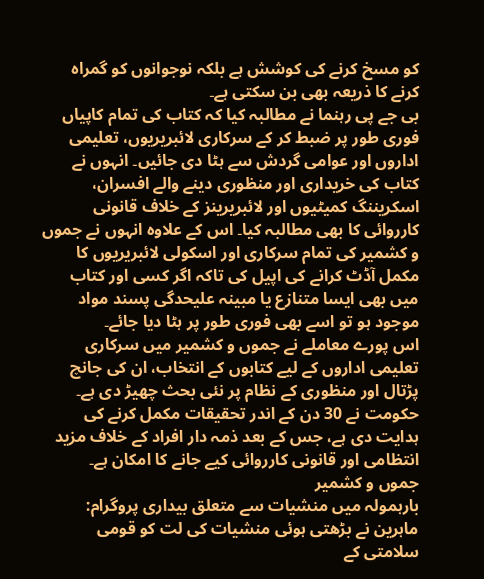کو مسخ کرنے کی کوشش ہے بلکہ نوجوانوں کو گمراہ کرنے کا ذریعہ بھی بن سکتی ہے۔
بی جے پی رہنما نے مطالبہ کیا کہ کتاب کی تمام کاپیاں فوری طور پر ضبط کر کے سرکاری لائبریریوں، تعلیمی اداروں اور عوامی گردش سے ہٹا دی جائیں۔ انہوں نے کتاب کی خریداری اور منظوری دینے والے افسران، اسکریننگ کمیٹیوں اور لائبریرینز کے خلاف قانونی کارروائی کا بھی مطالبہ کیا۔ اس کے علاوہ انہوں نے جموں و کشمیر کی تمام سرکاری اور اسکولی لائبریریوں کا مکمل آڈٹ کرانے کی اپیل کی تاکہ اگر کسی اور کتاب میں بھی ایسا متنازع یا مبینہ علیحدگی پسند مواد موجود ہو تو اسے بھی فوری طور پر ہٹا دیا جائے۔
اس پورے معاملے نے جموں و کشمیر میں سرکاری تعلیمی اداروں کے لیے کتابوں کے انتخاب، ان کی جانچ پڑتال اور منظوری کے نظام پر نئی بحث چھیڑ دی ہے۔ حکومت نے 30 دن کے اندر تحقیقات مکمل کرنے کی ہدایت دی ہے، جس کے بعد ذمہ دار افراد کے خلاف مزید انتظامی اور قانونی کارروائی کیے جانے کا امکان ہے۔
جموں و کشمیر
بارہمولہ میں منشیات سے متعلق بیداری پروگرام: ماہرین نے بڑھتی ہوئی منشیات کی لت کو قومی سلامتی کے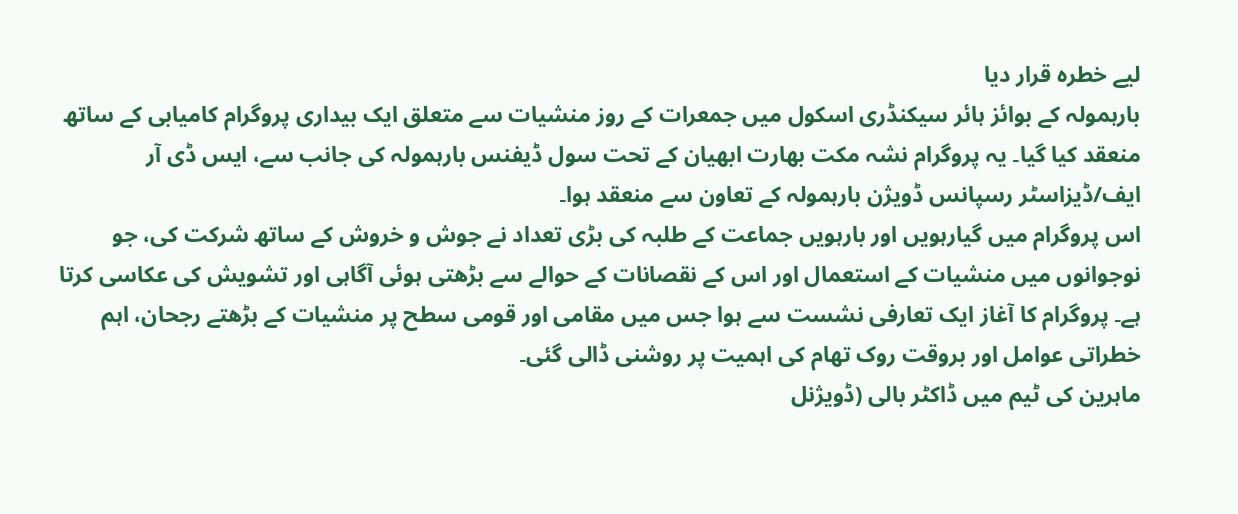لیے خطرہ قرار دیا
بارہمولہ کے بوائز ہائر سیکنڈری اسکول میں جمعرات کے روز منشیات سے متعلق ایک بیداری پروگرام کامیابی کے ساتھ منعقد کیا گیا۔ یہ پروگرام نشہ مکت بھارت ابھیان کے تحت سول ڈیفنس بارہمولہ کی جانب سے، ایس ڈی آر ایف/ڈیزاسٹر رسپانس ڈویژن بارہمولہ کے تعاون سے منعقد ہوا۔
اس پروگرام میں گیارہویں اور بارہویں جماعت کے طلبہ کی بڑی تعداد نے جوش و خروش کے ساتھ شرکت کی، جو نوجوانوں میں منشیات کے استعمال اور اس کے نقصانات کے حوالے سے بڑھتی ہوئی آگاہی اور تشویش کی عکاسی کرتا ہے۔ پروگرام کا آغاز ایک تعارفی نشست سے ہوا جس میں مقامی اور قومی سطح پر منشیات کے بڑھتے رجحان، اہم خطراتی عوامل اور بروقت روک تھام کی اہمیت پر روشنی ڈالی گئی۔
ماہرین کی ٹیم میں ڈاکٹر بالی (ڈویژنل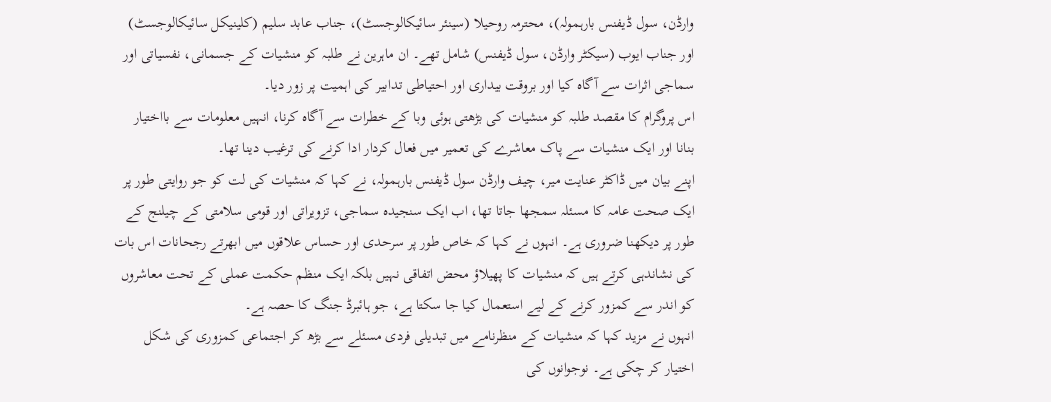وارڈن، سول ڈیفنس بارہمولہ)، محترمہ روحیلا (سینئر سائیکالوجسٹ)، جناب عابد سلیم (کلینیکل سائیکالوجسٹ) اور جناب ایوب (سیکٹر وارڈن، سول ڈیفنس) شامل تھے۔ ان ماہرین نے طلبہ کو منشیات کے جسمانی، نفسیاتی اور سماجی اثرات سے آگاہ کیا اور بروقت بیداری اور احتیاطی تدابیر کی اہمیت پر زور دیا۔
اس پروگرام کا مقصد طلبہ کو منشیات کی بڑھتی ہوئی وبا کے خطرات سے آگاہ کرنا، انہیں معلومات سے بااختیار بنانا اور ایک منشیات سے پاک معاشرے کی تعمیر میں فعال کردار ادا کرنے کی ترغیب دینا تھا۔
اپنے بیان میں ڈاکٹر عنایت میر، چیف وارڈن سول ڈیفنس بارہمولہ، نے کہا کہ منشیات کی لت کو جو روایتی طور پر ایک صحت عامہ کا مسئلہ سمجھا جاتا تھا، اب ایک سنجیدہ سماجی، تزویراتی اور قومی سلامتی کے چیلنج کے طور پر دیکھنا ضروری ہے۔ انہوں نے کہا کہ خاص طور پر سرحدی اور حساس علاقوں میں ابھرتے رجحانات اس بات کی نشاندہی کرتے ہیں کہ منشیات کا پھیلاؤ محض اتفاقی نہیں بلکہ ایک منظم حکمت عملی کے تحت معاشروں کو اندر سے کمزور کرنے کے لیے استعمال کیا جا سکتا ہے، جو ہائبرڈ جنگ کا حصہ ہے۔
انہوں نے مزید کہا کہ منشیات کے منظرنامے میں تبدیلی فردی مسئلے سے بڑھ کر اجتماعی کمزوری کی شکل اختیار کر چکی ہے۔ نوجوانوں کی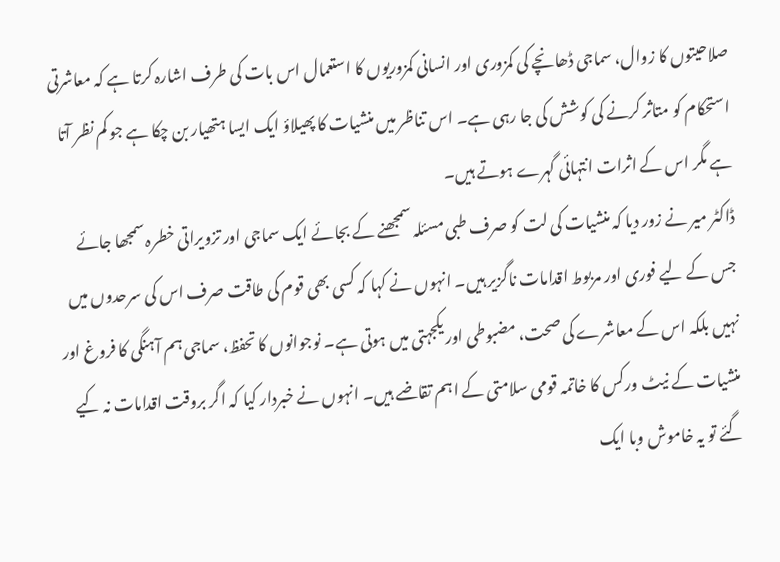صلاحیتوں کا زوال، سماجی ڈھانچے کی کمزوری اور انسانی کمزوریوں کا استعمال اس بات کی طرف اشارہ کرتا ہے کہ معاشرتی استحکام کو متاثر کرنے کی کوشش کی جا رہی ہے۔ اس تناظر میں منشیات کا پھیلاؤ ایک ایسا ہتھیار بن چکا ہے جو کم نظر آتا ہے مگر اس کے اثرات انتہائی گہرے ہوتے ہیں۔
ڈاکٹر میر نے زور دیا کہ منشیات کی لت کو صرف طبی مسئلہ سمجھنے کے بجائے ایک سماجی اور تزویراتی خطرہ سمجھا جائے جس کے لیے فوری اور مربوط اقدامات ناگزیر ہیں۔ انہوں نے کہا کہ کسی بھی قوم کی طاقت صرف اس کی سرحدوں میں نہیں بلکہ اس کے معاشرے کی صحت، مضبوطی اور یکجہتی میں ہوتی ہے۔ نوجوانوں کا تحفظ، سماجی ہم آہنگی کا فروغ اور منشیات کے نیٹ ورکس کا خاتمہ قومی سلامتی کے اہم تقاضے ہیں۔ انہوں نے خبردار کیا کہ اگر بروقت اقدامات نہ کیے گئے تو یہ خاموش وبا ایک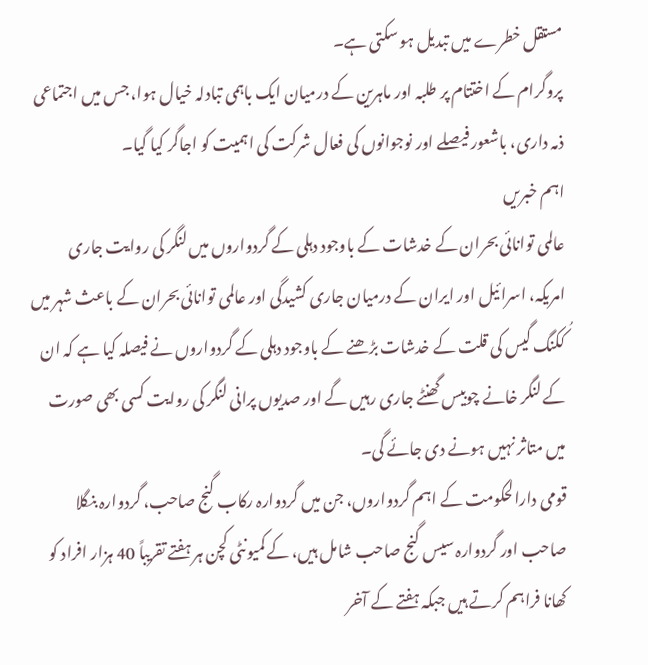مستقل خطرے میں تبدیل ہو سکتی ہے۔
پروگرام کے اختتام پر طلبہ اور ماہرین کے درمیان ایک باہمی تبادلہ خیال ہوا، جس میں اجتماعی ذمہ داری، باشعور فیصلے اور نوجوانوں کی فعال شرکت کی اہمیت کو اجاگر کیا گیا۔
اہم خبریں
عالمی توانائی بحران کے خدشات کے باوجود دہلی کے گردواروں میں لنگر کی روایت جاری
امریکہ، اسرائیل اور ایران کے درمیان جاری کشیدگی اور عالمی توانائی بحران کے باعث شہر میں کُکنگ گیس کی قلت کے خدشات بڑھنے کے باوجود دہلی کے گردواروں نے فیصلہ کیا ہے کہ ان کے لنگر خانے چوبیس گھنٹے جاری رہیں گے اور صدیوں پرانی لنگر کی روایت کسی بھی صورت میں متاثر نہیں ہونے دی جائے گی۔
قومی دارالحکومت کے اہم گردواروں، جن میں گردوارہ رکاب گنج صاحب، گردوارہ بنگلا صاحب اور گردوارہ سیس گنج صاحب شامل ہیں، کے کمیونٹی کچن ہر ہفتے تقریباً 40 ہزار افراد کو کھانا فراہم کرتے ہیں جبکہ ہفتے کے آخر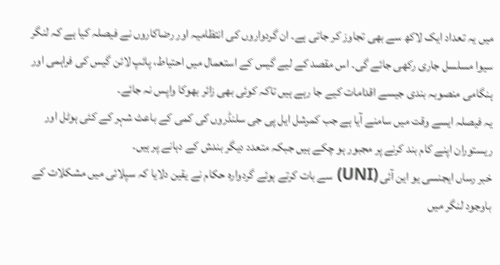میں یہ تعداد ایک لاکھ سے بھی تجاوز کر جاتی ہے۔ ان گردواروں کی انتظامیہ اور رضاکاروں نے فیصلہ کیا ہے کہ لنگر سیوا مسلسل جاری رکھی جائے گی۔ اس مقصد کے لیے گیس کے استعمال میں احتیاط، پائپ لائن گیس کی فراہمی اور ہنگامی منصوبہ بندی جیسے اقدامات کیے جا رہے ہیں تاکہ کوئی بھی زائر بھوکا واپس نہ جائے۔
یہ فیصلہ ایسے وقت میں سامنے آیا ہے جب کمرشل ایل پی جی سلنڈروں کی کمی کے باعث شہر کے کئی ہوٹل اور ریستوران اپنے کام بند کرنے پر مجبور ہو چکے ہیں جبکہ متعدد دیگر بندش کے دہانے پر ہیں۔
خبر رساں ایجنسی یو این آئی (UNI) سے بات کرتے ہوئے گردوارہ حکام نے یقین دلایا کہ سپلائی میں مشکلات کے باوجود لنگر میں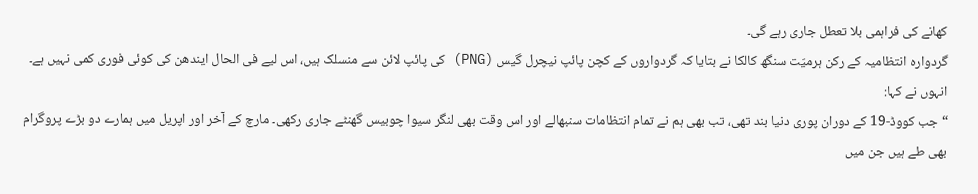کھانے کی فراہمی بلا تعطل جاری رہے گی۔
گردوارہ انتظامیہ کے رکن ہرمیّت سنگھ کالکا نے بتایا کہ گردواروں کے کچن پائپ نیچرل گیس (PNG) کی پائپ لائن سے منسلک ہیں، اس لیے فی الحال ایندھن کی کوئی فوری کمی نہیں ہے۔
انہوں نے کہا:
“جب کووڈ-19 کے دوران پوری دنیا بند تھی، تب بھی ہم نے تمام انتظامات سنبھالے اور اس وقت بھی لنگر سیوا چوبیس گھنٹے جاری رکھی۔ مارچ کے آخر اور اپریل میں ہمارے دو بڑے پروگرام بھی طے ہیں جن میں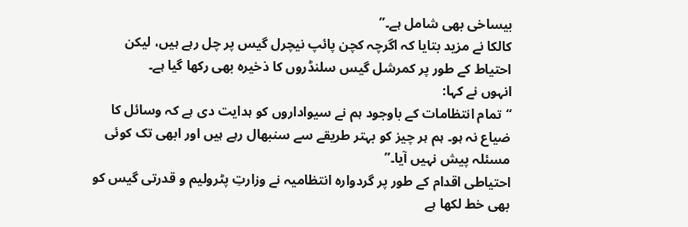بیساخی بھی شامل ہے۔”
کالکا نے مزید بتایا کہ اگرچہ کچن پائپ نیچرل گیس پر چل رہے ہیں، لیکن احتیاط کے طور پر کمرشل گیس سلنڈروں کا ذخیرہ بھی رکھا گیا ہے۔
انہوں نے کہا:
“تمام انتظامات کے باوجود ہم نے سیواداروں کو ہدایت دی ہے کہ وسائل کا ضیاع نہ ہو۔ ہم ہر چیز کو بہتر طریقے سے سنبھال رہے ہیں اور ابھی تک کوئی مسئلہ پیش نہیں آیا۔”
احتیاطی اقدام کے طور پر گردوارہ انتظامیہ نے وزارتِ پٹرولیم و قدرتی گیس کو بھی خط لکھا ہے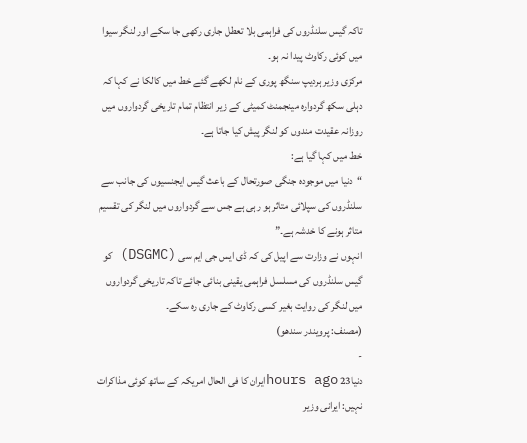تاکہ گیس سلنڈروں کی فراہمی بلا تعطل جاری رکھی جا سکے اور لنگر سیوا میں کوئی رکاوٹ پیدا نہ ہو۔
مرکزی وزیر ہردیپ سنگھ پوری کے نام لکھے گئے خط میں کالکا نے کہا کہ دہلی سکھ گردوارہ مینجمنٹ کمیٹی کے زیر انتظام تمام تاریخی گردواروں میں روزانہ عقیدت مندوں کو لنگر پیش کیا جاتا ہے۔
خط میں کہا گیا ہے:
“دنیا میں موجودہ جنگی صورتحال کے باعث گیس ایجنسیوں کی جانب سے سلنڈروں کی سپلائی متاثر ہو رہی ہے جس سے گردواروں میں لنگر کی تقسیم متاثر ہونے کا خدشہ ہے۔”
انہوں نے وزارت سے اپیل کی کہ ڈی ایس جی ایم سی (DSGMC) کو گیس سلنڈروں کی مسلسل فراہمی یقینی بنائی جائے تاکہ تاریخی گردواروں میں لنگر کی روایت بغیر کسی رکاوٹ کے جاری رہ سکے۔
(مصنف: پرویندر سندھو)
-
دنیا23 hours agoایران کا فی الحال امریکہ کے ساتھ کوئی مذاکرات نہیں: ایرانی وزیر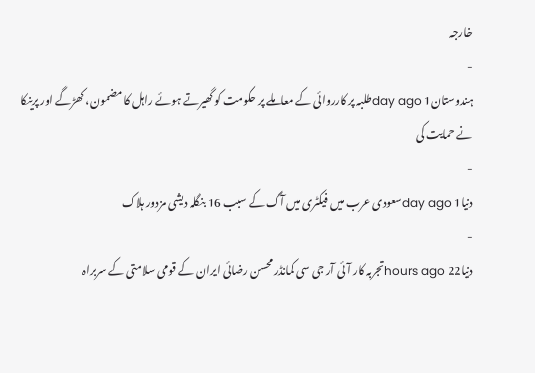خارجہ
-
ہندوستان1 day agoطلبہ پر کارروائی کے معاملے پر حکومت کو گھیرتے ہوئے راہل کا مضمون، کھڑگے اور پرینکا نے حمایت کی
-
دنیا1 day agoسعودی عرب میں فیکٹری میں آگ کے سبب 16 بنگلہ دیشی مزدور ہلاک
-
دنیا22 hours agoتجربہ کار آئی آر جی سی کمانڈر محسن رضائی ایران کے قومی سلامتی کے سربراہ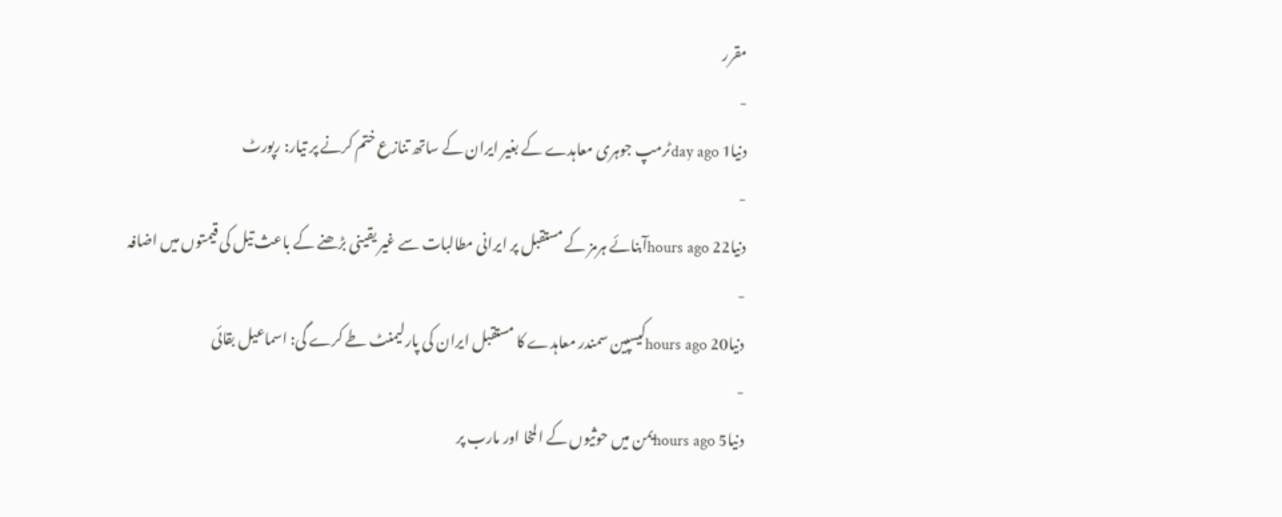مقرر
-
دنیا1 day agoٹرمپ جوہری معاہدے کے بغیر ایران کے ساتھ تنازع ختم کرنے پر تیار: رپورٹ
-
دنیا22 hours agoآبنائے ہرمز کے مستقبل پر ایرانی مطالبات سے غیر یقینی بڑھنے کے باعث تیل کی قیمتوں میں اضافہ
-
دنیا20 hours agoکیسپین سمندر معاہدے کا مستقبل ایران کی پارلیمنٹ طے کرے گی: اسماعیل بقائی
-
دنیا5 hours agoیمن میں حوثیوں کے المخا اور مارب پر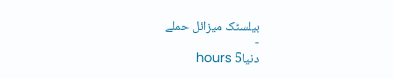بیلسٹک میزائل حملے
-
دنیا5 hours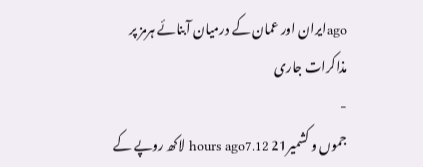agoایران اور عمان کے درمیان آبنائے ہرمز پر مذاکرات جاری
-
جموں و کشمیر21 hours ago7.12 لاکھ روپے کے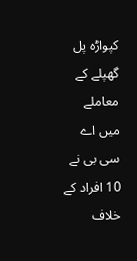کپواڑہ پل گھپلے کے معاملے میں اے سی بی نے 10 افراد کے خلاف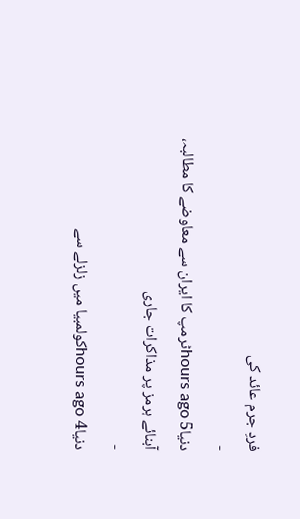فردِ جرم عائد کی
-
دنیا5 hours agoٹرمپ کا ایران سے معاوضے کا مطالبہ، آبنائے ہرمز پر مذاکرات جاری
-
دنیا4 hours agoکولمبیا میں زلزلے سے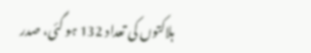ہلاکتوں کی تعداد 132 ہو گئی، صدر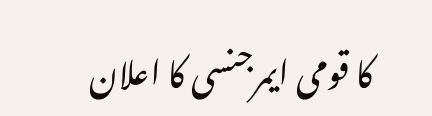کا قومی ایمرجنسی کا اعلان